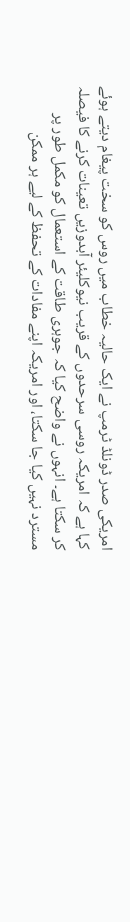امریکی صدر ڈونلڈ ٹرمپ نے ایک حالیہ خطاب میں روس کو سخت پیغام دیتے ہوئے کہا ہے کہ امریکہ روسی سرحدوں کے قریب نیوکلیئر آبدوزیں تعینات کرنے کا فیصلہ کر سکتا ہے۔ انہوں نے واضح کیا کہ جوہری طاقت کے استعمال کو مکمل طور پر مسترد نہیں کیا جا سکتا، اور امریکہ اپنے مفادات کے تحفظ کے لیے ہر ممکن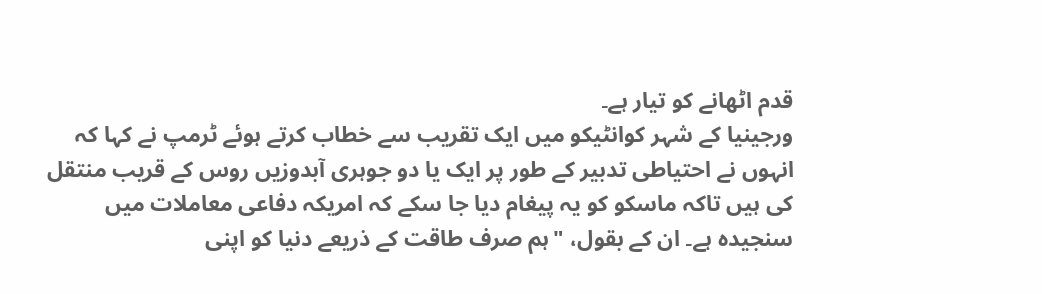قدم اٹھانے کو تیار ہے۔
ورجینیا کے شہر کوانٹیکو میں ایک تقریب سے خطاب کرتے ہوئے ٹرمپ نے کہا کہ انہوں نے احتیاطی تدبیر کے طور پر ایک یا دو جوہری آبدوزیں روس کے قریب منتقل کی ہیں تاکہ ماسکو کو یہ پیغام دیا جا سکے کہ امریکہ دفاعی معاملات میں سنجیدہ ہے۔ ان کے بقول، "ہم صرف طاقت کے ذریعے دنیا کو اپنی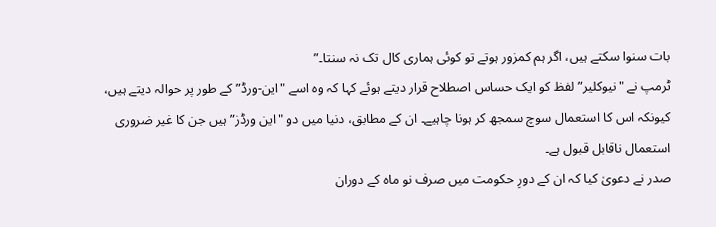بات سنوا سکتے ہیں، اگر ہم کمزور ہوتے تو کوئی ہماری کال تک نہ سنتا۔”
ٹرمپ نے "نیوکلیر” لفظ کو ایک حساس اصطلاح قرار دیتے ہوئے کہا کہ وہ اسے "این-ورڈ” کے طور پر حوالہ دیتے ہیں، کیونکہ اس کا استعمال سوچ سمجھ کر ہونا چاہیے۔ ان کے مطابق، دنیا میں دو "این ورڈز” ہیں جن کا غیر ضروری استعمال ناقابل قبول ہے۔
صدر نے دعویٰ کیا کہ ان کے دورِ حکومت میں صرف نو ماہ کے دوران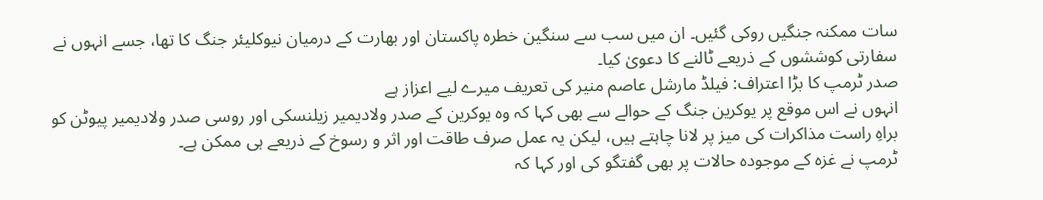سات ممکنہ جنگیں روکی گئیں۔ ان میں سب سے سنگین خطرہ پاکستان اور بھارت کے درمیان نیوکلیئر جنگ کا تھا، جسے انہوں نے سفارتی کوششوں کے ذریعے ٹالنے کا دعویٰ کیا۔
صدر ٹرمپ کا بڑا اعتراف: فیلڈ مارشل عاصم منیر کی تعریف میرے لیے اعزاز ہے
انہوں نے اس موقع پر یوکرین جنگ کے حوالے سے بھی کہا کہ وہ یوکرین کے صدر ولادیمیر زیلنسکی اور روسی صدر ولادیمیر پیوٹن کو براہِ راست مذاکرات کی میز پر لانا چاہتے ہیں، لیکن یہ عمل صرف طاقت اور اثر و رسوخ کے ذریعے ہی ممکن ہے۔
ٹرمپ نے غزہ کے موجودہ حالات پر بھی گفتگو کی اور کہا کہ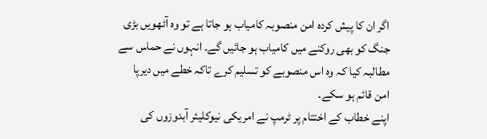اگر ان کا پیش کردہ امن منصوبہ کامیاب ہو جاتا ہے تو وہ آٹھویں بڑی جنگ کو بھی روکنے میں کامیاب ہو جائیں گے۔ انہوں نے حماس سے مطالبہ کیا کہ وہ اس منصوبے کو تسلیم کرے تاکہ خطے میں دیرپا امن قائم ہو سکے۔
اپنے خطاب کے اختتام پر ٹرمپ نے امریکی نیوکلیئر آبدوزوں کی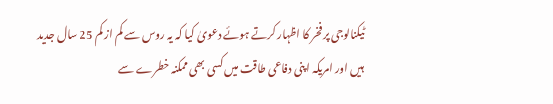ٹیکنالوجی پر فخر کا اظہار کرتے ہوئے دعویٰ کیا کہ یہ روس سے کم از کم 25 سال جدید ہیں اور امریکہ اپنی دفاعی طاقت میں کسی بھی ممکنہ خطرے سے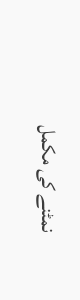نمٹنے کی مکمل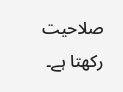صلاحیت رکھتا ہے۔